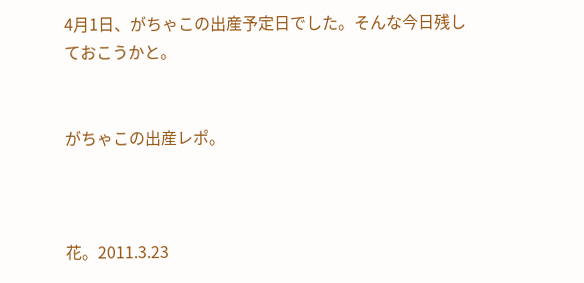4月1日、がちゃこの出産予定日でした。そんな今日残しておこうかと。


がちゃこの出産レポ。



花。2011.3.23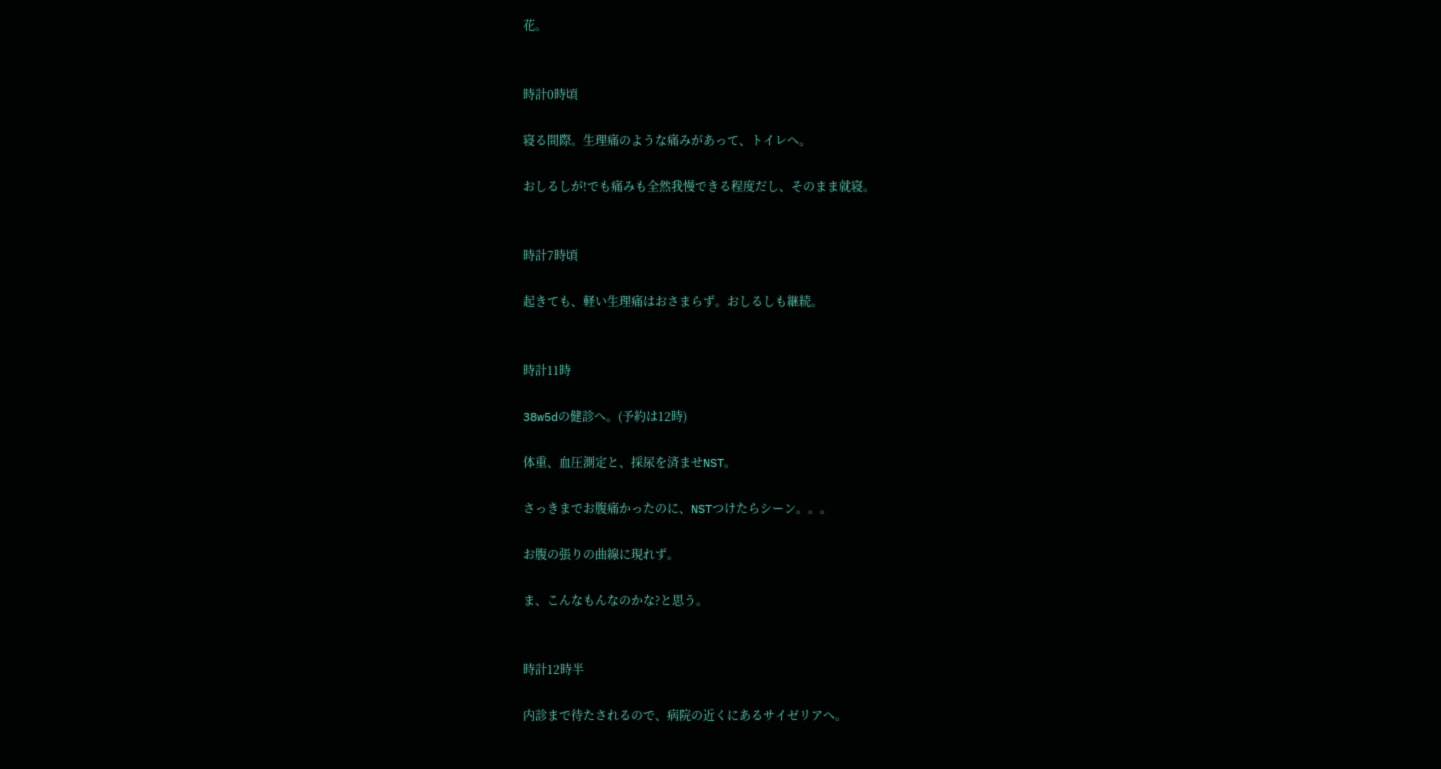花。


時計0時頃

寝る間際。生理痛のような痛みがあって、トイレへ。

おしるしが!でも痛みも全然我慢できる程度だし、そのまま就寝。


時計7時頃

起きても、軽い生理痛はおさまらず。おしるしも継続。


時計11時

38w5dの健診へ。(予約は12時)

体重、血圧測定と、採尿を済ませNST。

さっきまでお腹痛かったのに、NSTつけたらシーン。。。

お腹の張りの曲線に現れず。

ま、こんなもんなのかな?と思う。


時計12時半

内診まで待たされるので、病院の近くにあるサイゼリアへ。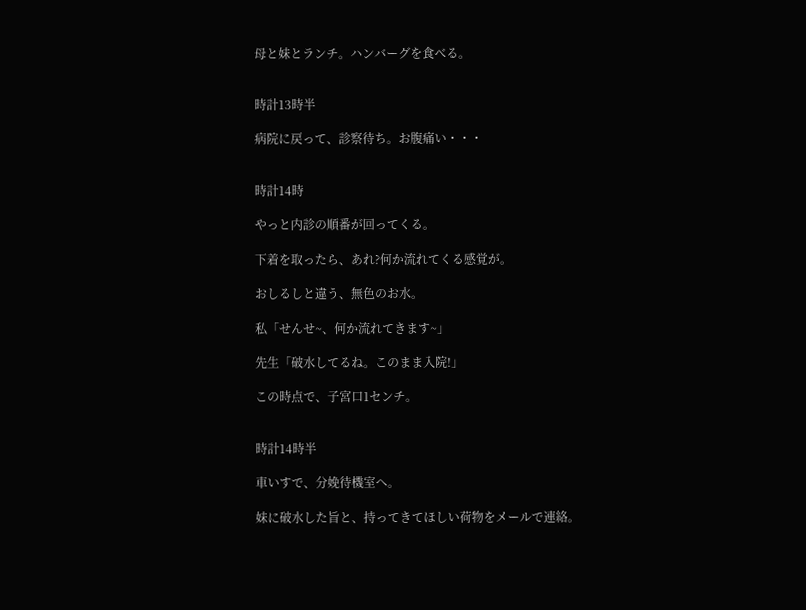母と妹とランチ。ハンバーグを食べる。


時計13時半

病院に戻って、診察待ち。お腹痛い・・・


時計14時

やっと内診の順番が回ってくる。

下着を取ったら、あれ?何か流れてくる感覚が。

おしるしと違う、無色のお水。

私「せんせ~、何か流れてきます~」

先生「破水してるね。このまま入院!」

この時点で、子宮口1センチ。


時計14時半

車いすで、分娩待機室へ。

妹に破水した旨と、持ってきてほしい荷物をメールで連絡。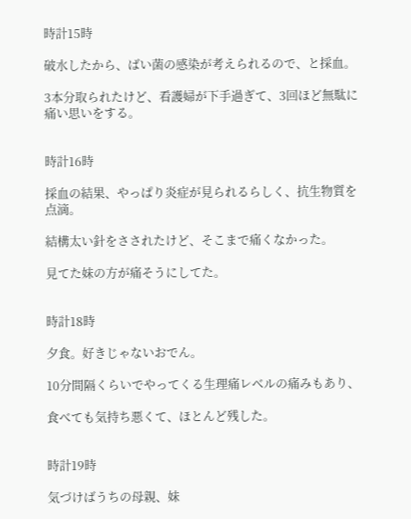時計15時

破水したから、ばい菌の感染が考えられるので、と採血。

3本分取られたけど、看護婦が下手過ぎて、3回ほど無駄に痛い思いをする。


時計16時

採血の結果、やっぱり炎症が見られるらしく、抗生物質を点滴。

結構太い針をさされたけど、そこまで痛くなかった。

見てた妹の方が痛そうにしてた。


時計18時

夕食。好きじゃないおでん。

10分間隔くらいでやってくる生理痛レベルの痛みもあり、

食べても気持ち悪くて、ほとんど残した。


時計19時

気づけばうちの母親、妹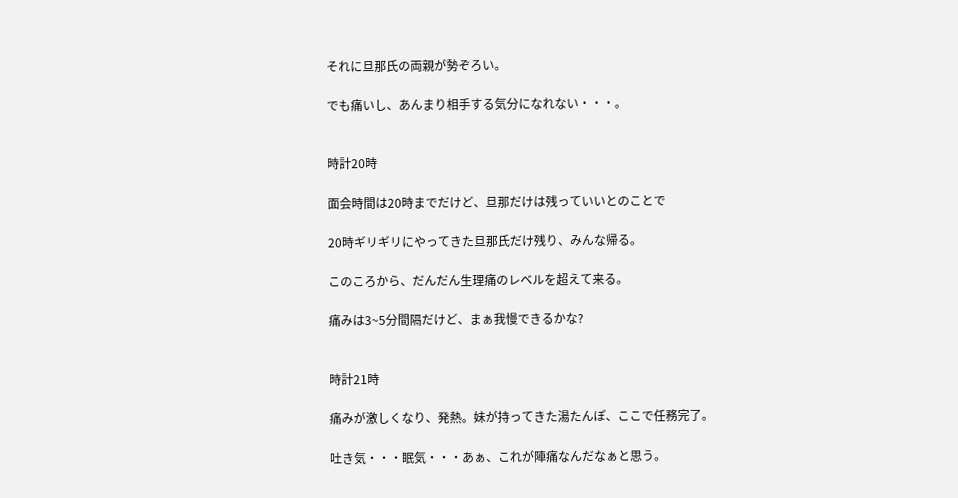それに旦那氏の両親が勢ぞろい。

でも痛いし、あんまり相手する気分になれない・・・。


時計20時

面会時間は20時までだけど、旦那だけは残っていいとのことで

20時ギリギリにやってきた旦那氏だけ残り、みんな帰る。

このころから、だんだん生理痛のレベルを超えて来る。

痛みは3~5分間隔だけど、まぁ我慢できるかな?


時計21時

痛みが激しくなり、発熱。妹が持ってきた湯たんぽ、ここで任務完了。

吐き気・・・眠気・・・あぁ、これが陣痛なんだなぁと思う。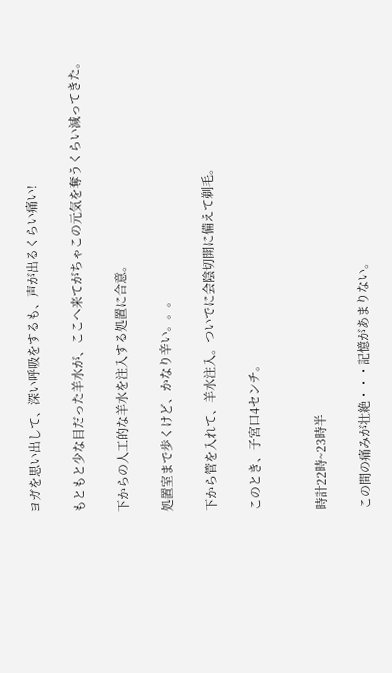ヨガを思い出して、深い呼吸をするも、声が出るくらい痛い!

もともと少な目だった羊水が、ここへ来てがちゃこの元気を奪うくらい減ってきた。

下からの人工的な羊水を注入する処置に合意。

処置室まで歩くけど、かなり辛い。。。

下から管を入れて、羊水注入。ついでに会陰切開に備えて剃毛。

このとき、子宮口4センチ。


時計22時~23時半

この間の痛みが壮絶・・・記憶があまりない。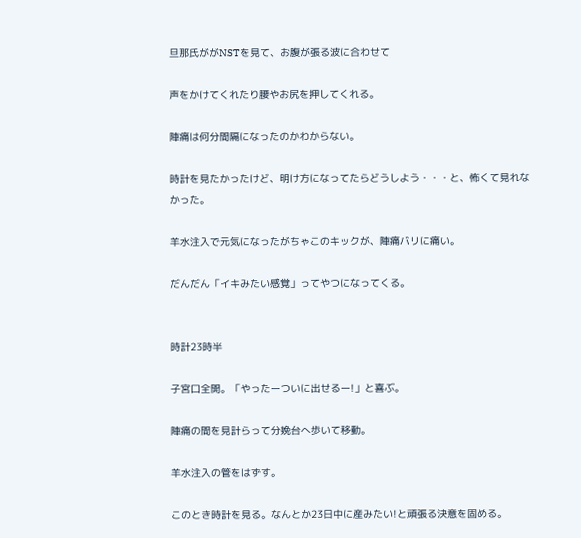旦那氏ががNSTを見て、お腹が張る波に合わせて

声をかけてくれたり腰やお尻を押してくれる。

陣痛は何分間隔になったのかわからない。

時計を見たかったけど、明け方になってたらどうしよう・・・と、怖くて見れなかった。

羊水注入で元気になったがちゃこのキックが、陣痛バリに痛い。

だんだん「イキみたい感覚」ってやつになってくる。


時計23時半

子宮口全開。「やったーついに出せるー!」と喜ぶ。

陣痛の間を見計らって分娩台へ歩いて移動。

羊水注入の管をはずす。

このとき時計を見る。なんとか23日中に産みたい!と頑張る決意を固める。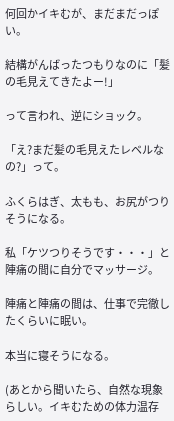何回かイキむが、まだまだっぽい。

結構がんばったつもりなのに「髪の毛見えてきたよー!」

って言われ、逆にショック。

「え?まだ髪の毛見えたレベルなの?」って。

ふくらはぎ、太もも、お尻がつりそうになる。

私「ケツつりそうです・・・」と陣痛の間に自分でマッサージ。

陣痛と陣痛の間は、仕事で完徹したくらいに眠い。

本当に寝そうになる。

(あとから聞いたら、自然な現象らしい。イキむための体力温存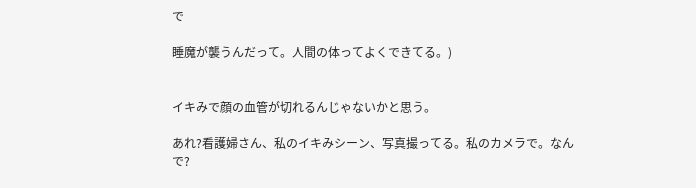で

睡魔が襲うんだって。人間の体ってよくできてる。)


イキみで顔の血管が切れるんじゃないかと思う。

あれ?看護婦さん、私のイキみシーン、写真撮ってる。私のカメラで。なんで?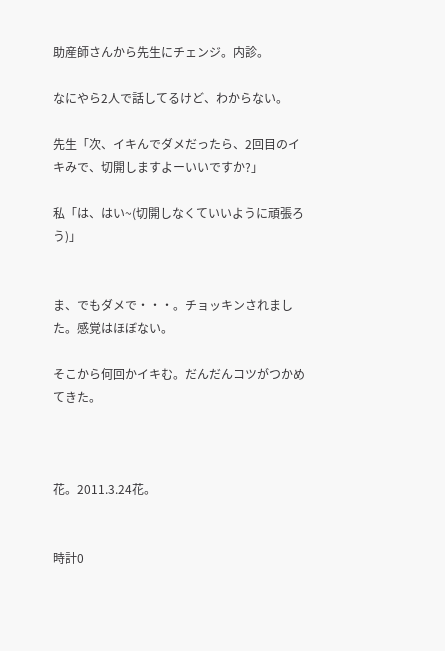助産師さんから先生にチェンジ。内診。

なにやら2人で話してるけど、わからない。

先生「次、イキんでダメだったら、2回目のイキみで、切開しますよーいいですか?」

私「は、はい~(切開しなくていいように頑張ろう)」


ま、でもダメで・・・。チョッキンされました。感覚はほぼない。

そこから何回かイキむ。だんだんコツがつかめてきた。



花。2011.3.24花。


時計0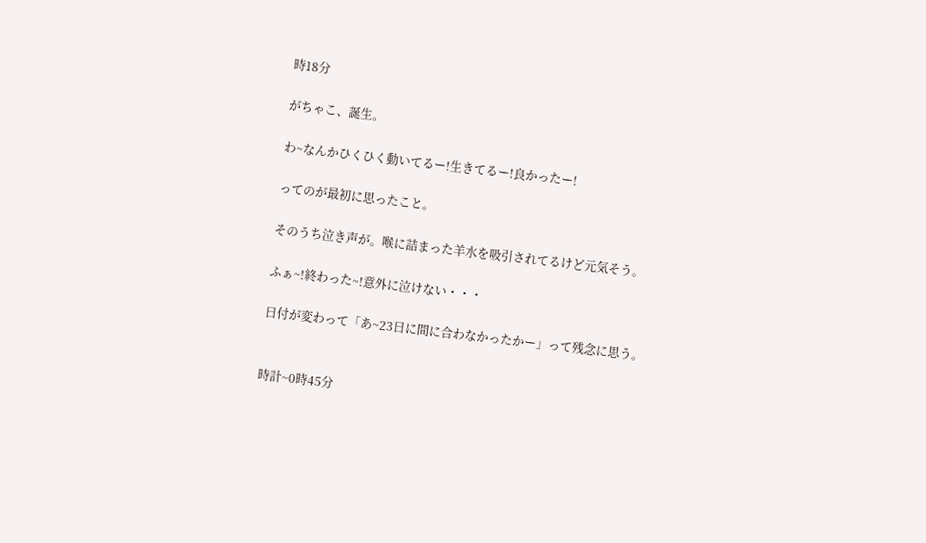時18分

がちゃこ、誕生。

わ~なんかひくひく動いてるー!生きてるー!良かったー!

ってのが最初に思ったこと。

そのうち泣き声が。喉に詰まった羊水を吸引されてるけど元気そう。

ふぁ~!終わった~!意外に泣けない・・・

日付が変わって「あ~23日に間に合わなかったかー」って残念に思う。


時計~0時45分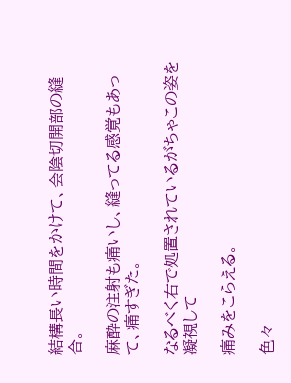結構長い時間をかけて、会陰切開部の縫合。

麻酔の注射も痛いし、縫ってる感覚もあって、痛すぎた。

なるべく右で処置されているがちゃこの姿を凝視して

痛みをこらえる。

色々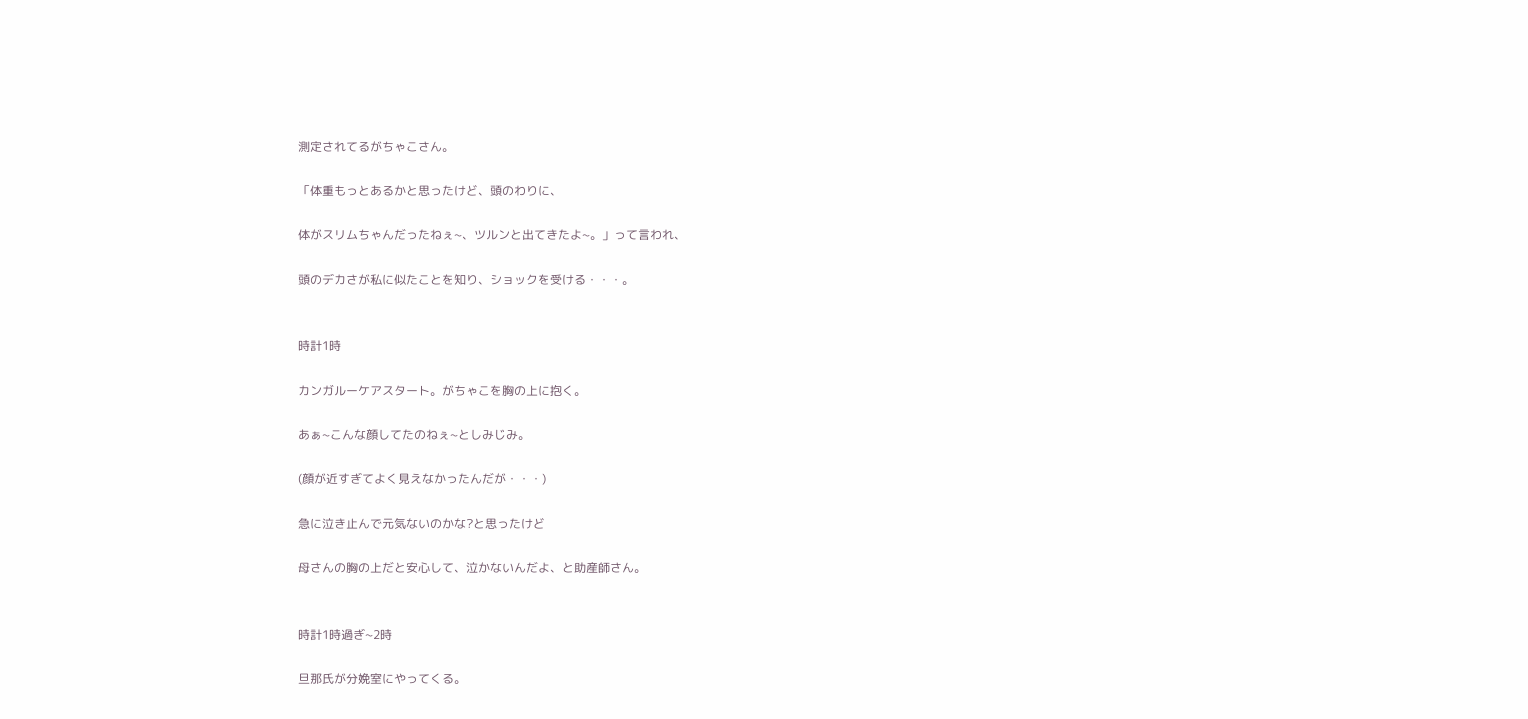測定されてるがちゃこさん。

「体重もっとあるかと思ったけど、頭のわりに、

体がスリムちゃんだったねぇ~、ツルンと出てきたよ~。」って言われ、

頭のデカさが私に似たことを知り、ショックを受ける・・・。


時計1時

カンガルーケアスタート。がちゃこを胸の上に抱く。

あぁ~こんな顔してたのねぇ~としみじみ。

(顔が近すぎてよく見えなかったんだが・・・)

急に泣き止んで元気ないのかな?と思ったけど

母さんの胸の上だと安心して、泣かないんだよ、と助産師さん。


時計1時過ぎ~2時

旦那氏が分娩室にやってくる。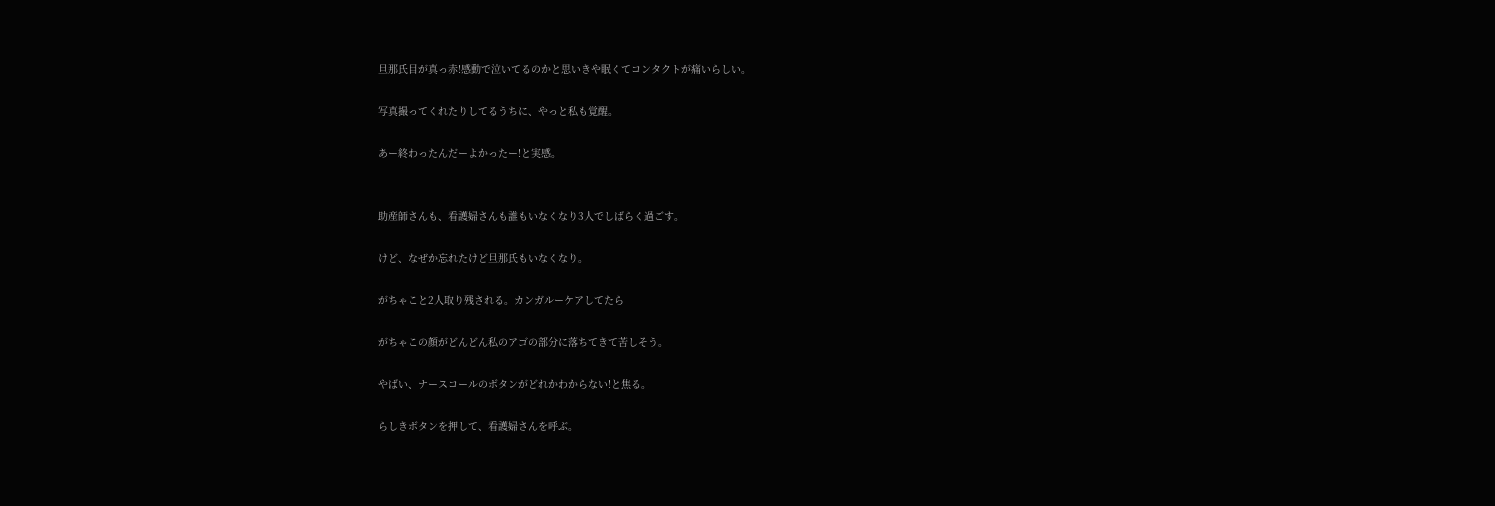旦那氏目が真っ赤!感動で泣いてるのかと思いきや眠くてコンタクトが痛いらしい。

写真撮ってくれたりしてるうちに、やっと私も覚醒。

あー終わったんだーよかったー!と実感。


助産師さんも、看護婦さんも誰もいなくなり3人でしばらく過ごす。

けど、なぜか忘れたけど旦那氏もいなくなり。

がちゃこと2人取り残される。カンガルーケアしてたら

がちゃこの顔がどんどん私のアゴの部分に落ちてきて苦しそう。

やばい、ナースコールのボタンがどれかわからない!と焦る。

らしきボタンを押して、看護婦さんを呼ぶ。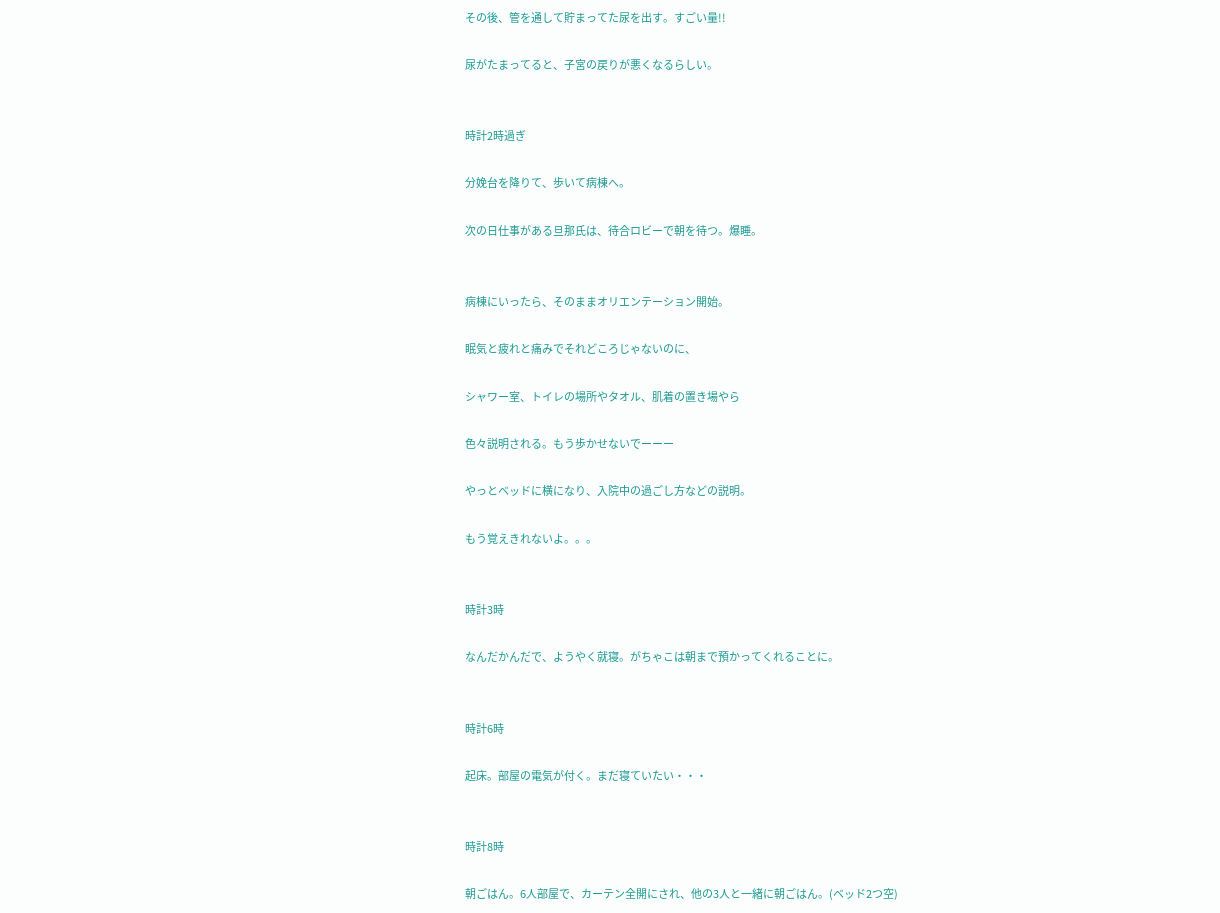その後、管を通して貯まってた尿を出す。すごい量!!

尿がたまってると、子宮の戻りが悪くなるらしい。


時計2時過ぎ

分娩台を降りて、歩いて病棟へ。

次の日仕事がある旦那氏は、待合ロビーで朝を待つ。爆睡。


病棟にいったら、そのままオリエンテーション開始。

眠気と疲れと痛みでそれどころじゃないのに、

シャワー室、トイレの場所やタオル、肌着の置き場やら

色々説明される。もう歩かせないでーーー

やっとベッドに横になり、入院中の過ごし方などの説明。

もう覚えきれないよ。。。


時計3時

なんだかんだで、ようやく就寝。がちゃこは朝まで預かってくれることに。


時計6時

起床。部屋の電気が付く。まだ寝ていたい・・・


時計8時

朝ごはん。6人部屋で、カーテン全開にされ、他の3人と一緒に朝ごはん。(ベッド2つ空)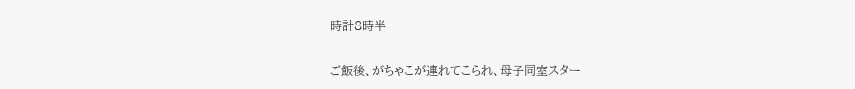時計8時半

ご飯後、がちゃこが連れてこられ、母子同室スター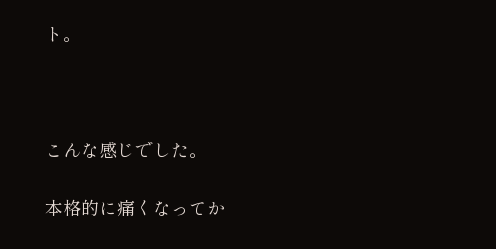ト。



こんな感じでした。

本格的に痛くなってか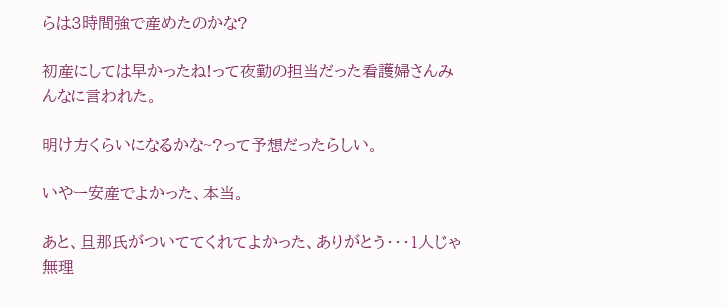らは3時間強で産めたのかな?

初産にしては早かったね!って夜勤の担当だった看護婦さんみんなに言われた。

明け方くらいになるかな~?って予想だったらしい。

いやー安産でよかった、本当。

あと、旦那氏がついててくれてよかった、ありがとう・・・1人じゃ無理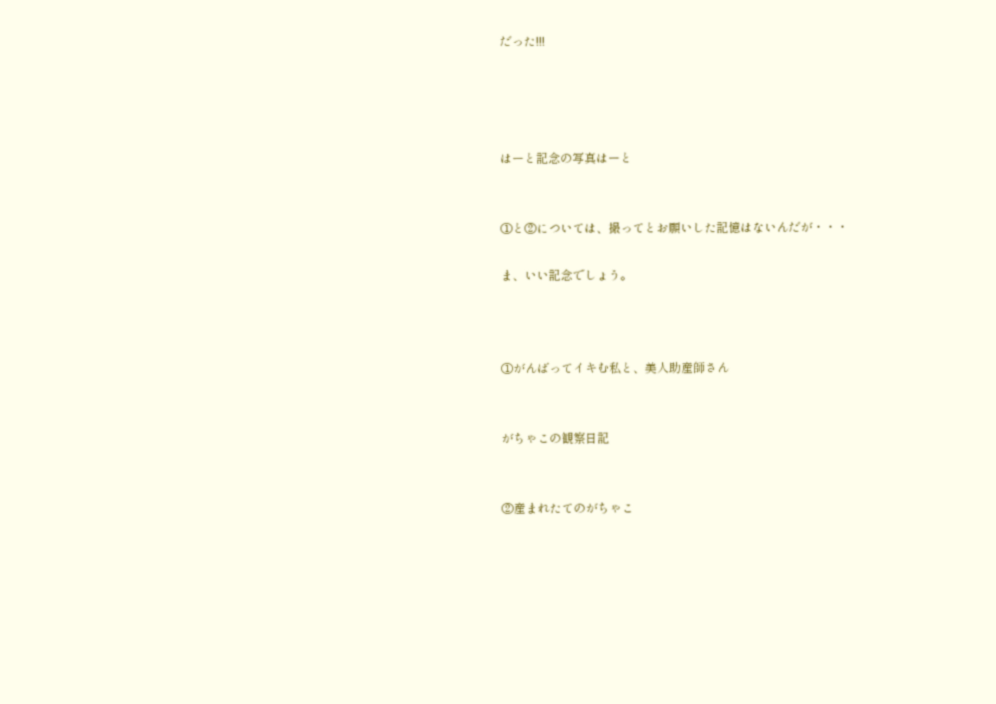だった!!!




はーと記念の写真はーと


①と②については、撮ってとお願いした記憶はないんだが・・・

ま、いい記念でしょう。



①がんばってイキむ私と、美人助産師さん


がちゃこの観察日記


②産まれたてのがちゃこ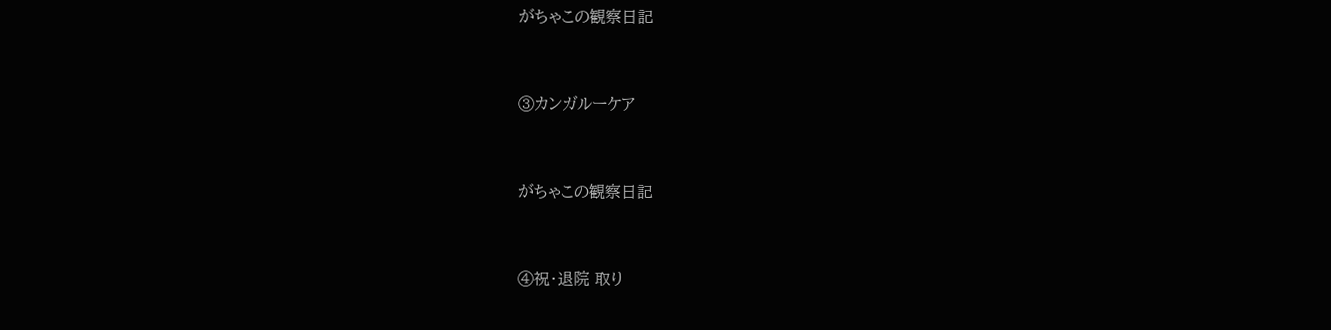がちゃこの観察日記


③カンガルーケア


がちゃこの観察日記


④祝・退院 取り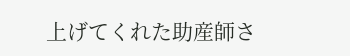上げてくれた助産師さ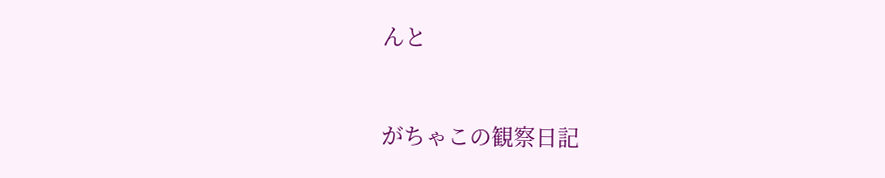んと


がちゃこの観察日記